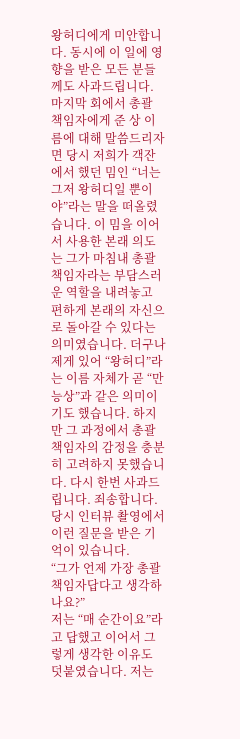왕허디에게 미안합니다. 동시에 이 일에 영향을 받은 모든 분들께도 사과드립니다.
마지막 회에서 총괄 책임자에게 준 상 이름에 대해 말씀드리자면 당시 저희가 객잔에서 했던 밈인 “너는 그저 왕허디일 뿐이야”라는 말을 떠올렸습니다. 이 밈을 이어서 사용한 본래 의도는 그가 마침내 총괄 책임자라는 부담스러운 역할을 내려놓고 편하게 본래의 자신으로 돌아갈 수 있다는 의미였습니다. 더구나 제게 있어 “왕허디”라는 이름 자체가 곧 “만능상”과 같은 의미이기도 했습니다. 하지만 그 과정에서 총괄 책임자의 감정을 충분히 고려하지 못했습니다. 다시 한번 사과드립니다. 죄송합니다.
당시 인터뷰 촬영에서 이런 질문을 받은 기억이 있습니다.
“그가 언제 가장 총괄 책임자답다고 생각하나요?”
저는 “매 순간이요”라고 답했고 이어서 그렇게 생각한 이유도 덧붙였습니다. 저는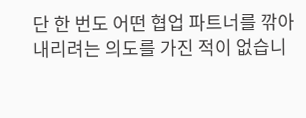단 한 번도 어떤 협업 파트너를 깎아내리려는 의도를 가진 적이 없습니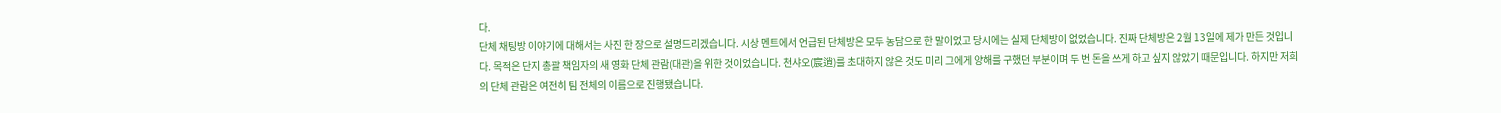다.
단체 채팅방 이야기에 대해서는 사진 한 장으로 설명드리겠습니다. 시상 멘트에서 언급된 단체방은 모두 농담으로 한 말이었고 당시에는 실제 단체방이 없었습니다. 진짜 단체방은 2월 13일에 제가 만든 것입니다. 목적은 단지 총괄 책임자의 새 영화 단체 관람(대관)을 위한 것이었습니다. 천샤오(宸逍)를 초대하지 않은 것도 미리 그에게 양해를 구했던 부분이며 두 번 돈을 쓰게 하고 싶지 않았기 때문입니다. 하지만 저희의 단체 관람은 여전히 팀 전체의 이름으로 진행됐습니다.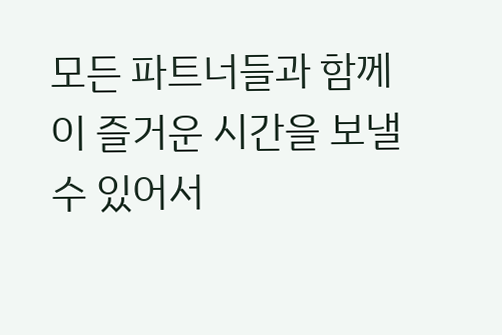모든 파트너들과 함께 이 즐거운 시간을 보낼 수 있어서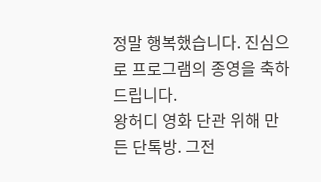정말 행복했습니다. 진심으로 프로그램의 종영을 축하드립니다.
왕허디 영화 단관 위해 만든 단톡방. 그전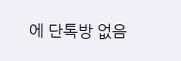에 단톡방 없음